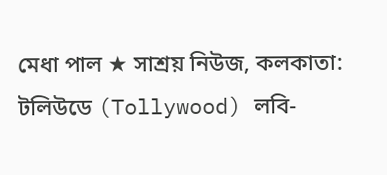মেধা পাল ★ সাশ্রয় নিউজ, কলকাতা: টলিউডে (Tollywood) লবি-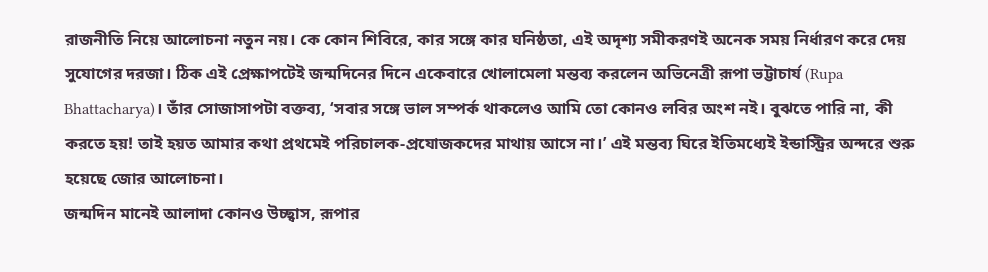রাজনীতি নিয়ে আলোচনা নতুন নয়। কে কোন শিবিরে, কার সঙ্গে কার ঘনিষ্ঠতা, এই অদৃশ্য সমীকরণই অনেক সময় নির্ধারণ করে দেয় সুযোগের দরজা। ঠিক এই প্রেক্ষাপটেই জন্মদিনের দিনে একেবারে খোলামেলা মন্তব্য করলেন অভিনেত্রী রূপা ভট্টাচার্য (Rupa Bhattacharya)। তাঁর সোজাসাপটা বক্তব্য, ‘সবার সঙ্গে ভাল সম্পর্ক থাকলেও আমি তো কোনও লবির অংশ নই। বুঝতে পারি না, কী করতে হয়! তাই হয়ত আমার কথা প্রথমেই পরিচালক-প্রযোজকদের মাথায় আসে না।’ এই মন্তব্য ঘিরে ইতিমধ্যেই ইন্ডাস্ট্রির অন্দরে শুরু হয়েছে জোর আলোচনা।
জন্মদিন মানেই আলাদা কোনও উচ্ছ্বাস, রূপার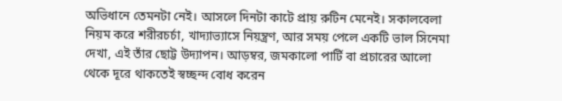অভিধানে তেমনটা নেই। আসলে দিনটা কাটে প্রায় রুটিন মেনেই। সকালবেলা নিয়ম করে শরীরচর্চা, খাদ্যাভ্যাসে নিয়ন্ত্রণ, আর সময় পেলে একটি ভাল সিনেমা দেখা, এই তাঁর ছোট্ট উদ্যাপন। আড়ম্বর, জমকালো পার্টি বা প্রচারের আলো থেকে দূরে থাকতেই স্বচ্ছন্দ বোধ করেন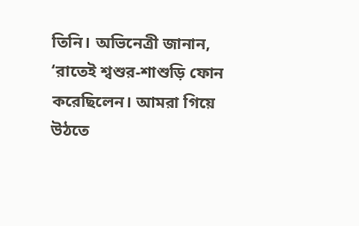তিনি। অভিনেত্রী জানান, ‘রাতেই শ্বশুর-শাশুড়ি ফোন করেছিলেন। আমরা গিয়ে উঠতে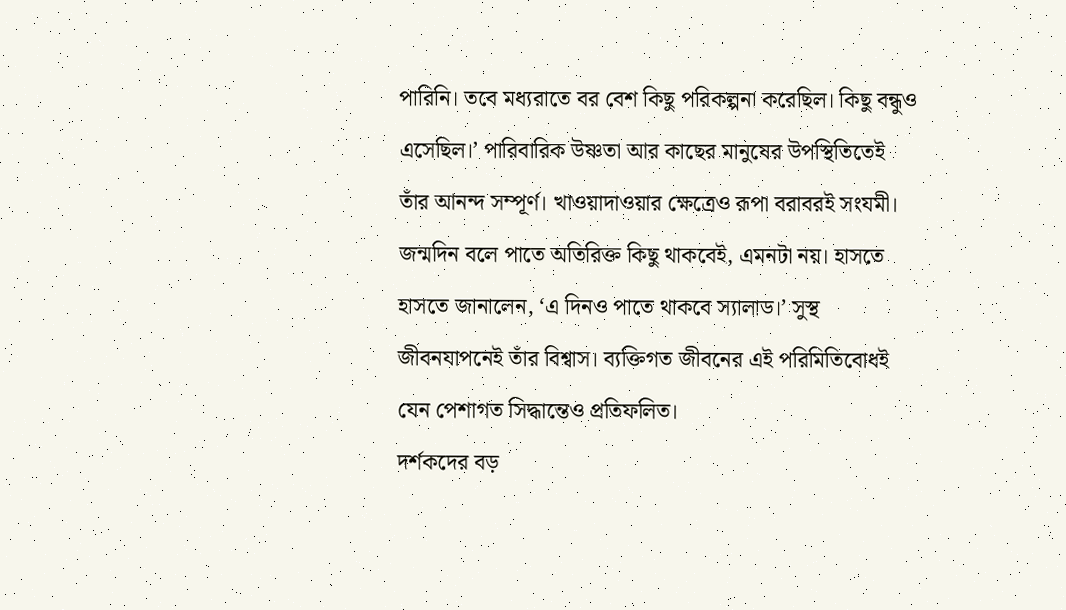পারিনি। তবে মধ্যরাতে বর বেশ কিছু পরিকল্পনা করেছিল। কিছু বন্ধুও এসেছিল।’ পারিবারিক উষ্ণতা আর কাছের মানুষের উপস্থিতিতেই তাঁর আনন্দ সম্পূর্ণ। খাওয়াদাওয়ার ক্ষেত্রেও রূপা বরাবরই সংযমী। জন্মদিন বলে পাতে অতিরিক্ত কিছু থাকবেই, এমনটা নয়। হাসতে হাসতে জানালেন, ‘এ দিনও পাতে থাকবে স্যালাড।’ সুস্থ জীবনযাপনেই তাঁর বিশ্বাস। ব্যক্তিগত জীবনের এই পরিমিতিবোধই যেন পেশাগত সিদ্ধান্তেও প্রতিফলিত।
দর্শকদের বড়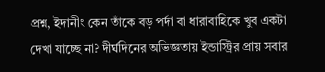প্রশ্ন, ইদানীং কেন তাঁকে বড় পর্দা বা ধারাবাহিকে খুব একটা দেখা যাচ্ছে না? দীর্ঘদিনের অভিজ্ঞতায় ইন্ডাস্ট্রির প্রায় সবার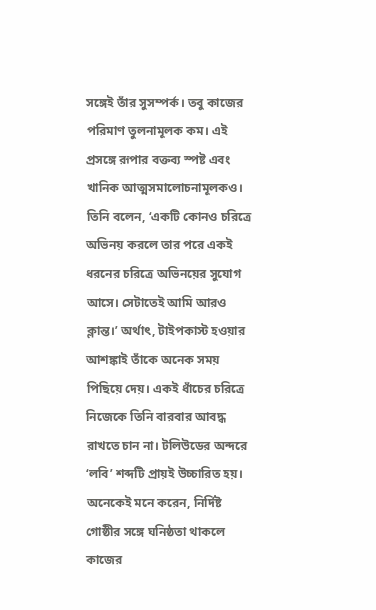সঙ্গেই তাঁর সুসম্পর্ক। তবু কাজের পরিমাণ তুলনামূলক কম। এই প্রসঙ্গে রূপার বক্তব্য স্পষ্ট এবং খানিক আত্মসমালোচনামূলকও। তিনি বলেন, ‘একটি কোনও চরিত্রে অভিনয় করলে তার পরে একই ধরনের চরিত্রে অভিনয়ের সুযোগ আসে। সেটাতেই আমি আরও ক্লান্ত।’ অর্থাৎ, টাইপকাস্ট হওয়ার আশঙ্কাই তাঁকে অনেক সময় পিছিয়ে দেয়। একই ধাঁচের চরিত্রে নিজেকে তিনি বারবার আবদ্ধ রাখতে চান না। টলিউডের অন্দরে ‘লবি’ শব্দটি প্রায়ই উচ্চারিত হয়। অনেকেই মনে করেন, নির্দিষ্ট গোষ্ঠীর সঙ্গে ঘনিষ্ঠতা থাকলে কাজের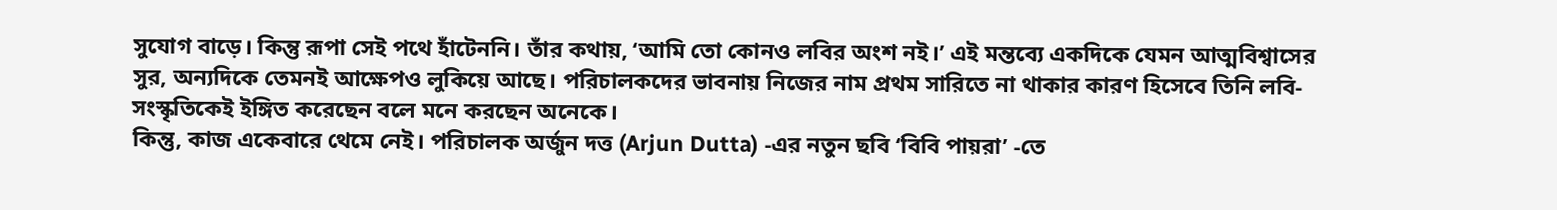সুযোগ বাড়ে। কিন্তু রূপা সেই পথে হাঁটেননি। তাঁর কথায়, ‘আমি তো কোনও লবির অংশ নই।’ এই মন্তব্যে একদিকে যেমন আত্মবিশ্বাসের সুর, অন্যদিকে তেমনই আক্ষেপও লুকিয়ে আছে। পরিচালকদের ভাবনায় নিজের নাম প্রথম সারিতে না থাকার কারণ হিসেবে তিনি লবি-সংস্কৃতিকেই ইঙ্গিত করেছেন বলে মনে করছেন অনেকে।
কিন্তু, কাজ একেবারে থেমে নেই। পরিচালক অর্জুন দত্ত (Arjun Dutta) -এর নতুন ছবি ‘বিবি পায়রা’ -তে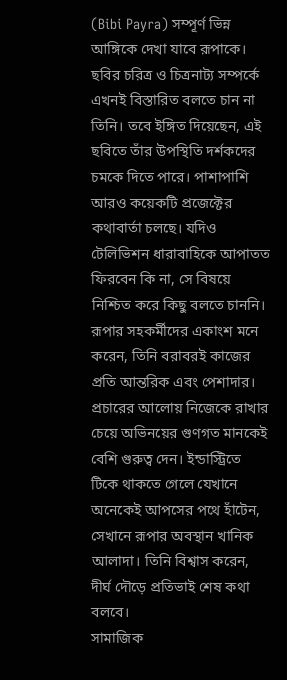(Bibi Payra) সম্পূর্ণ ভিন্ন আঙ্গিকে দেখা যাবে রূপাকে। ছবির চরিত্র ও চিত্রনাট্য সম্পর্কে এখনই বিস্তারিত বলতে চান না তিনি। তবে ইঙ্গিত দিয়েছেন, এই ছবিতে তাঁর উপস্থিতি দর্শকদের চমকে দিতে পারে। পাশাপাশি আরও কয়েকটি প্রজেক্টের কথাবার্তা চলছে। যদিও টেলিভিশন ধারাবাহিকে আপাতত ফিরবেন কি না, সে বিষয়ে নিশ্চিত করে কিছু বলতে চাননি। রূপার সহকর্মীদের একাংশ মনে করেন, তিনি বরাবরই কাজের প্রতি আন্তরিক এবং পেশাদার। প্রচারের আলোয় নিজেকে রাখার চেয়ে অভিনয়ের গুণগত মানকেই বেশি গুরুত্ব দেন। ইন্ডাস্ট্রিতে টিকে থাকতে গেলে যেখানে অনেকেই আপসের পথে হাঁটেন, সেখানে রূপার অবস্থান খানিক আলাদা। তিনি বিশ্বাস করেন, দীর্ঘ দৌড়ে প্রতিভাই শেষ কথা বলবে।
সামাজিক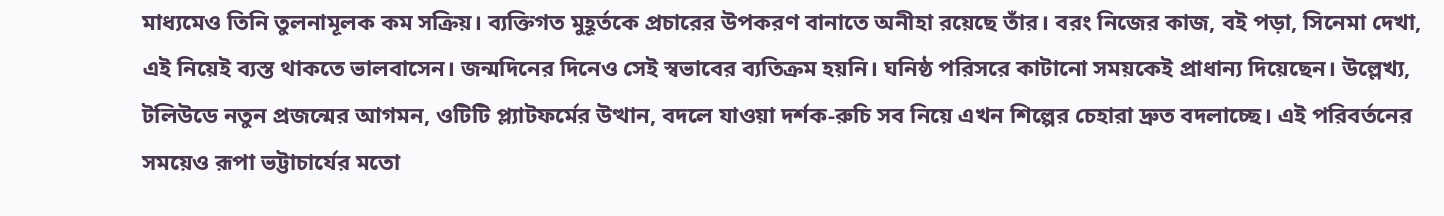মাধ্যমেও তিনি তুলনামূলক কম সক্রিয়। ব্যক্তিগত মুহূর্তকে প্রচারের উপকরণ বানাতে অনীহা রয়েছে তাঁর। বরং নিজের কাজ, বই পড়া, সিনেমা দেখা, এই নিয়েই ব্যস্ত থাকতে ভালবাসেন। জন্মদিনের দিনেও সেই স্বভাবের ব্যতিক্রম হয়নি। ঘনিষ্ঠ পরিসরে কাটানো সময়কেই প্রাধান্য দিয়েছেন। উল্লেখ্য, টলিউডে নতুন প্রজন্মের আগমন, ওটিটি প্ল্যাটফর্মের উত্থান, বদলে যাওয়া দর্শক-রুচি সব নিয়ে এখন শিল্পের চেহারা দ্রুত বদলাচ্ছে। এই পরিবর্তনের সময়েও রূপা ভট্টাচার্যের মতো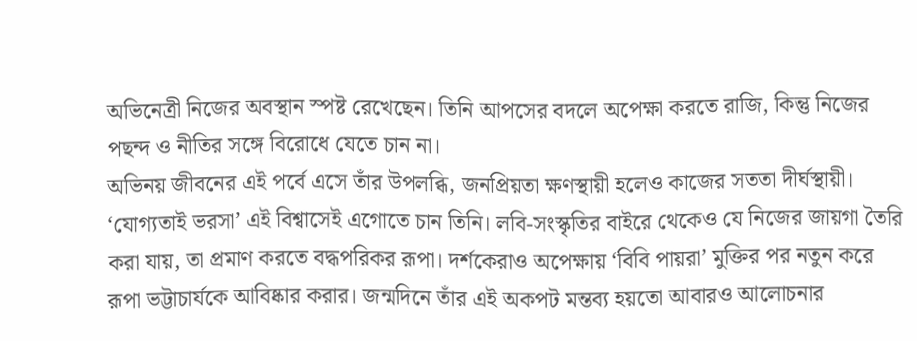অভিনেত্রী নিজের অবস্থান স্পষ্ট রেখেছেন। তিনি আপসের বদলে অপেক্ষা করতে রাজি, কিন্তু নিজের পছন্দ ও নীতির সঙ্গে বিরোধে যেতে চান না।
অভিনয় জীবনের এই পর্বে এসে তাঁর উপলব্ধি, জনপ্রিয়তা ক্ষণস্থায়ী হলেও কাজের সততা দীর্ঘস্থায়ী। ‘যোগ্যতাই ভরসা’ এই বিশ্বাসেই এগোতে চান তিনি। লবি-সংস্কৃতির বাইরে থেকেও যে নিজের জায়গা তৈরি করা যায়, তা প্রমাণ করতে বদ্ধপরিকর রূপা। দর্শকেরাও অপেক্ষায় ‘বিবি পায়রা’ মুক্তির পর নতুন করে রূপা ভট্টাচার্যকে আবিষ্কার করার। জন্মদিনে তাঁর এই অকপট মন্তব্য হয়তো আবারও আলোচনার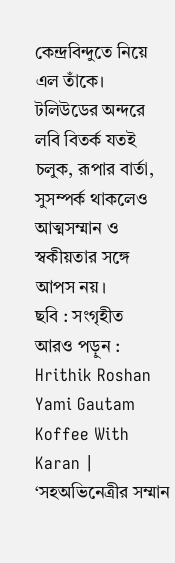কেন্দ্রবিন্দুতে নিয়ে এল তাঁকে। টলিউডের অন্দরে লবি বিতর্ক যতই চলুক, রূপার বার্তা, সুসম্পর্ক থাকলেও আত্মসম্মান ও স্বকীয়তার সঙ্গে আপস নয়।
ছবি : সংগৃহীত
আরও পড়ুন : Hrithik Roshan Yami Gautam Koffee With Karan | ‘সহঅভিনেত্রীর সম্মান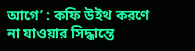আগে’ : কফি উইথ করণে না যাওয়ার সিদ্ধান্তে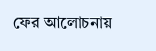ফের আলোচনায়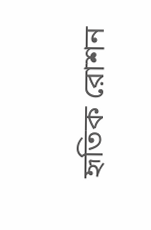হৃতিক রোশন